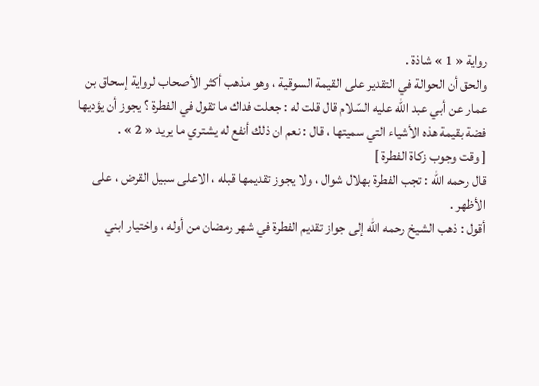رواية « 1 » شاذة .
والحق أن الحوالة في التقدير على القيمة السوقية ، وهو مذهب أكثر الأصحاب لرواية إسحاق بن عمار عن أبي عبد اللّه عليه السّلام قال قلت له : جعلت فداك ما تقول في الفطرة ؟ يجوز أن يؤديها فضة بقيمة هذه الأشياء التي سميتها ، قال : نعم ان ذلك أنفع له يشتري ما يريد « 2 » .
[ وقت وجوب زكاة الفطرة ]
قال رحمه اللّه : تجب الفطرة بهلال شوال ، ولا يجوز تقديمها قبله ، الاعلى سبيل القرض ، على الأظهر .
أقول : ذهب الشيخ رحمه اللّه إلى جواز تقديم الفطرة في شهر رمضان من أوله ، واختيار ابني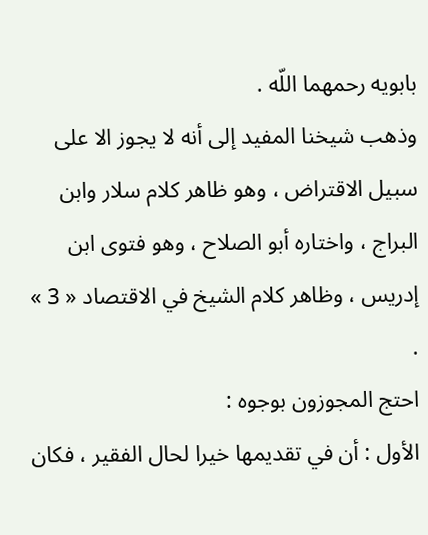بابويه رحمهما اللّه .
وذهب شيخنا المفيد إلى أنه لا يجوز الا على سبيل الاقتراض ، وهو ظاهر كلام سلار وابن البراج ، واختاره أبو الصلاح ، وهو فتوى ابن إدريس ، وظاهر كلام الشيخ في الاقتصاد « 3 » .
احتج المجوزون بوجوه :
الأول : أن في تقديمها خيرا لحال الفقير ، فكان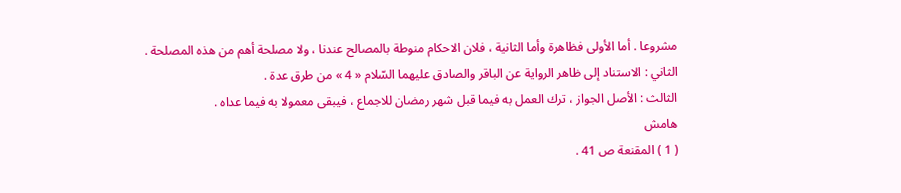مشروعا . أما الأولى فظاهرة وأما الثانية ، فلان الاحكام منوطة بالمصالح عندنا ، ولا مصلحة أهم من هذه المصلحة .
الثاني : الاستناد إلى ظاهر الرواية عن الباقر والصادق عليهما السّلام « 4 » من طرق عدة .
الثالث : الأصل الجواز ، ترك العمل به فيما قبل شهر رمضان للاجماع ، فيبقى معمولا به فيما عداه .
هامش
( 1 ) المقنعة ص 41 .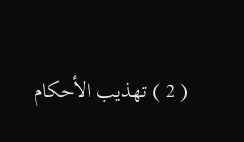( 2 ) تهذيب الأحكام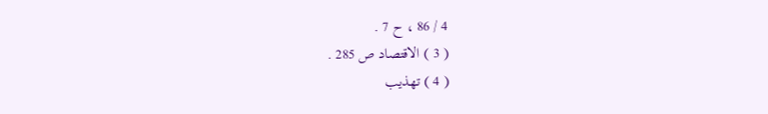4 / 86 ، ح 7 .
( 3 ) الاقتصاد ص 285 .
( 4 ) تهذيب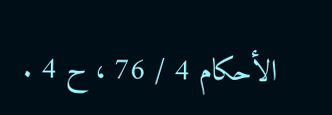الأحكام 4 / 76 ، ح 4 .